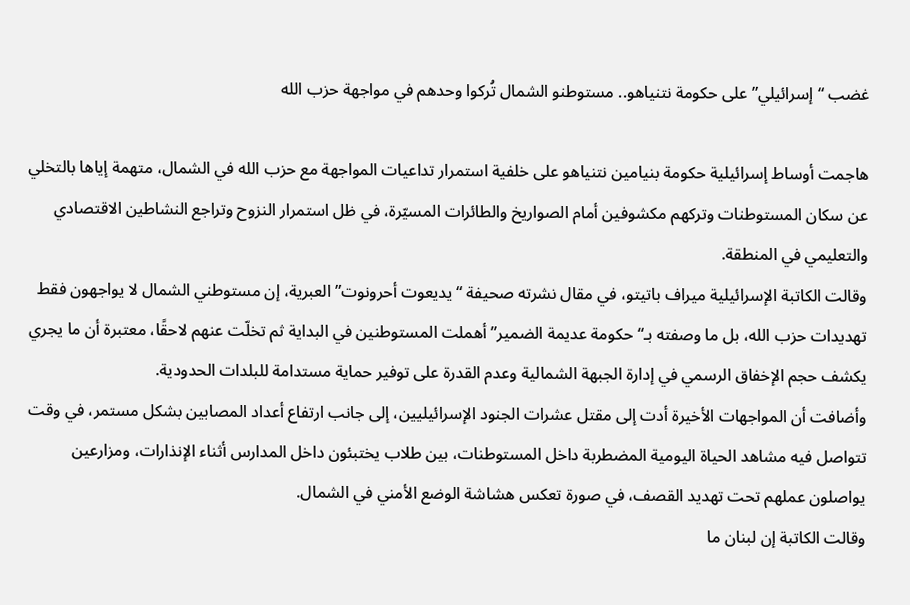غضب “إسرائيلي” على حكومة نتنياهو.. مستوطنو الشمال تُركوا وحدهم في مواجهة حزب الله

هاجمت أوساط إسرائيلية حكومة بنيامين نتنياهو على خلفية استمرار تداعيات المواجهة مع حزب الله في الشمال، متهمة إياها بالتخلي عن سكان المستوطنات وتركهم مكشوفين أمام الصواريخ والطائرات المسيّرة، في ظل استمرار النزوح وتراجع النشاطين الاقتصادي والتعليمي في المنطقة.
وقالت الكاتبة الإسرائيلية ميراف باتيتو، في مقال نشرته صحيفة “يديعوت أحرونوت” العبرية، إن مستوطني الشمال لا يواجهون فقط تهديدات حزب الله، بل ما وصفته بـ“حكومة عديمة الضمير” أهملت المستوطنين في البداية ثم تخلّت عنهم لاحقًا، معتبرة أن ما يجري يكشف حجم الإخفاق الرسمي في إدارة الجبهة الشمالية وعدم القدرة على توفير حماية مستدامة للبلدات الحدودية.
وأضافت أن المواجهات الأخيرة أدت إلى مقتل عشرات الجنود الإسرائيليين، إلى جانب ارتفاع أعداد المصابين بشكل مستمر، في وقت تتواصل فيه مشاهد الحياة اليومية المضطربة داخل المستوطنات، بين طلاب يختبئون داخل المدارس أثناء الإنذارات، ومزارعين يواصلون عملهم تحت تهديد القصف، في صورة تعكس هشاشة الوضع الأمني في الشمال.
وقالت الكاتبة إن لبنان ما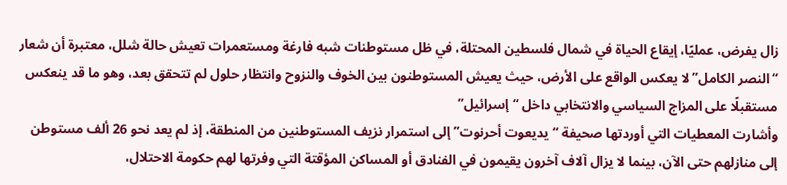زال يفرض، عمليًا، إيقاع الحياة في شمال فلسطين المحتلة، في ظل مستوطنات شبه فارغة ومستعمرات تعيش حالة شلل، معتبرة أن شعار “النصر الكامل” لا يعكس الواقع على الأرض، حيث يعيش المستوطنون بين الخوف والنزوح وانتظار حلول لم تتحقق بعد، وهو ما قد ينعكس مستقبلًا على المزاج السياسي والانتخابي داخل “إسرائيل”
وأشارت المعطيات التي أوردتها صحيفة “يديعوت أحرنوت” إلى استمرار نزيف المستوطنين من المنطقة، إذ لم يعد نحو 26 ألف مستوطن إلى منازلهم حتى الآن، بينما لا يزال آلاف آخرون يقيمون في الفنادق أو المساكن المؤقتة التي وفرتها لهم حكومة الاحتلال،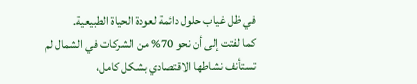في ظل غياب حلول دائمة لعودة الحياة الطبيعية.
كما لفتت إلى أن نحو 70% من الشركات في الشمال لم تستأنف نشاطها الاقتصادي بشكل كامل،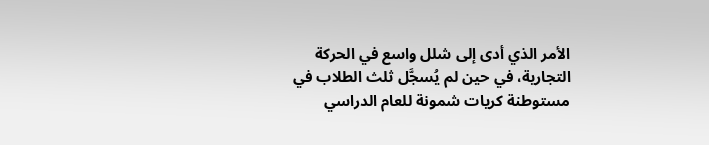الأمر الذي أدى إلى شلل واسع في الحركة التجارية، في حين لم يُسجَّل ثلث الطلاب في مستوطنة كريات شمونة للعام الدراسي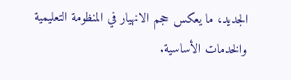الجديد، ما يعكس حجم الانهيار في المنظومة التعليمية والخدمات الأساسية.